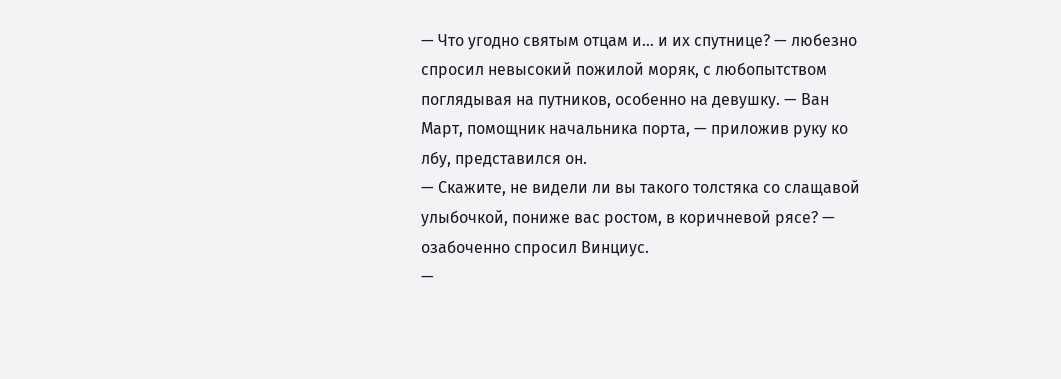— Что угодно святым отцам и… и их спутнице? — любезно спросил невысокий пожилой моряк, с любопытством поглядывая на путников, особенно на девушку. — Ван Март, помощник начальника порта, — приложив руку ко лбу, представился он.
— Скажите, не видели ли вы такого толстяка со слащавой улыбочкой, пониже вас ростом, в коричневой рясе? — озабоченно спросил Винциус.
—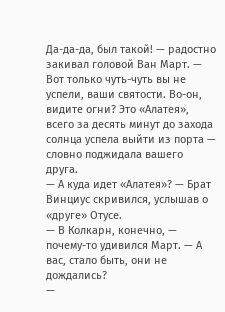Да-да-да, был такой! — радостно закивал головой Ван Март. — Вот только чуть-чуть вы не успели, ваши святости. Во-он, видите огни? Это «Алатея», всего за десять минут до захода солнца успела выйти из порта — словно поджидала вашего друга.
— А куда идет «Алатея»? — Брат Винциус скривился, услышав о «друге» Отусе.
— В Колкарн, конечно, — почему-то удивился Март. — А вас, стало быть, они не дождались?
—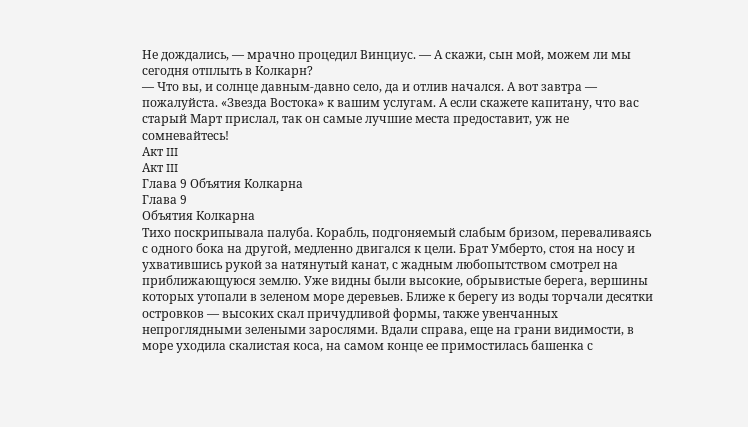Не дождались, — мрачно процедил Винциус. — А скажи, сын мой, можем ли мы сегодня отплыть в Колкарн?
— Что вы, и солнце давным-давно село, да и отлив начался. А вот завтра — пожалуйста. «Звезда Востока» к вашим услугам. А если скажете капитану, что вас старый Март прислал, так он самые лучшие места предоставит, уж не сомневайтесь!
Акт III
Акт III
Глава 9 Объятия Колкарна
Глава 9
Объятия Колкарна
Тихо поскрипывала палуба. Корабль, подгоняемый слабым бризом, переваливаясь с одного бока на другой, медленно двигался к цели. Брат Умберто, стоя на носу и ухватившись рукой за натянутый канат, с жадным любопытством смотрел на приближающуюся землю. Уже видны были высокие, обрывистые берега, вершины которых утопали в зеленом море деревьев. Ближе к берегу из воды торчали десятки островков — высоких скал причудливой формы, также увенчанных непроглядными зелеными зарослями. Вдали справа, еще на грани видимости, в море уходила скалистая коса, на самом конце ее примостилась башенка с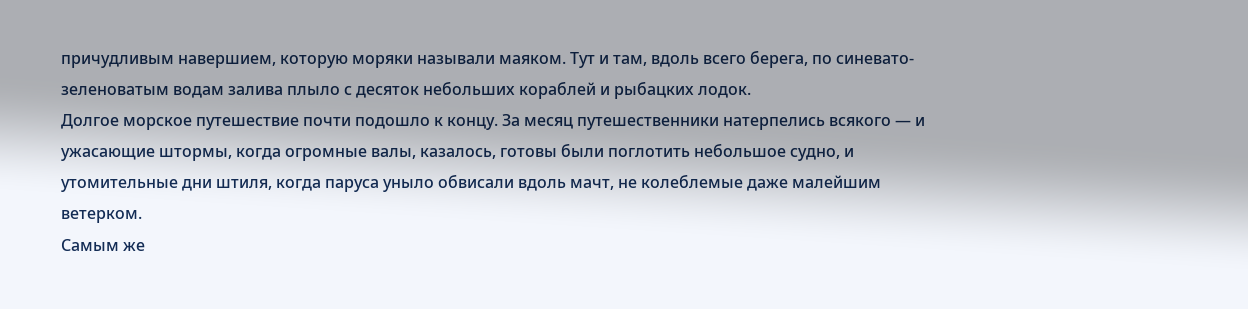причудливым навершием, которую моряки называли маяком. Тут и там, вдоль всего берега, по синевато-зеленоватым водам залива плыло с десяток небольших кораблей и рыбацких лодок.
Долгое морское путешествие почти подошло к концу. За месяц путешественники натерпелись всякого — и ужасающие штормы, когда огромные валы, казалось, готовы были поглотить небольшое судно, и утомительные дни штиля, когда паруса уныло обвисали вдоль мачт, не колеблемые даже малейшим ветерком.
Самым же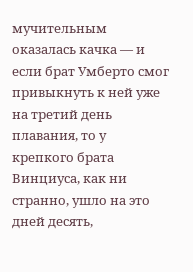мучительным оказалась качка — и если брат Умберто смог привыкнуть к ней уже на третий день плавания, то у крепкого брата Винциуса, как ни странно, ушло на это дней десять,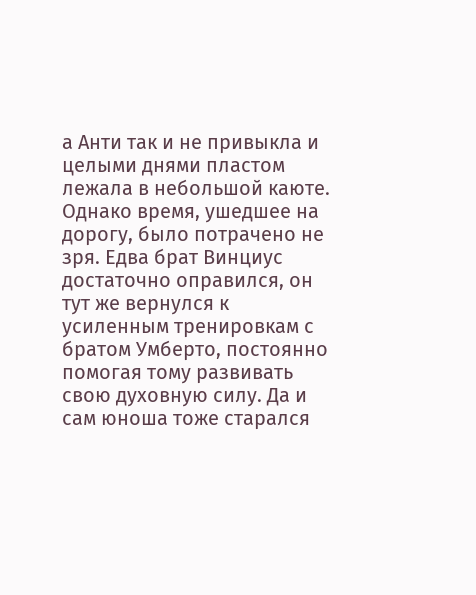а Анти так и не привыкла и целыми днями пластом лежала в небольшой каюте.
Однако время, ушедшее на дорогу, было потрачено не зря. Едва брат Винциус достаточно оправился, он тут же вернулся к усиленным тренировкам с братом Умберто, постоянно помогая тому развивать свою духовную силу. Да и сам юноша тоже старался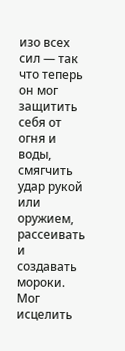изо всех сил — так что теперь он мог защитить себя от огня и воды, смягчить удар рукой или оружием, рассеивать и создавать мороки. Мог исцелить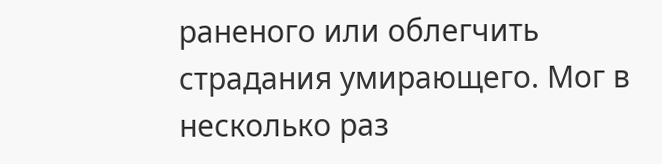раненого или облегчить страдания умирающего. Мог в несколько раз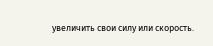увеличить свои силу или скорость.